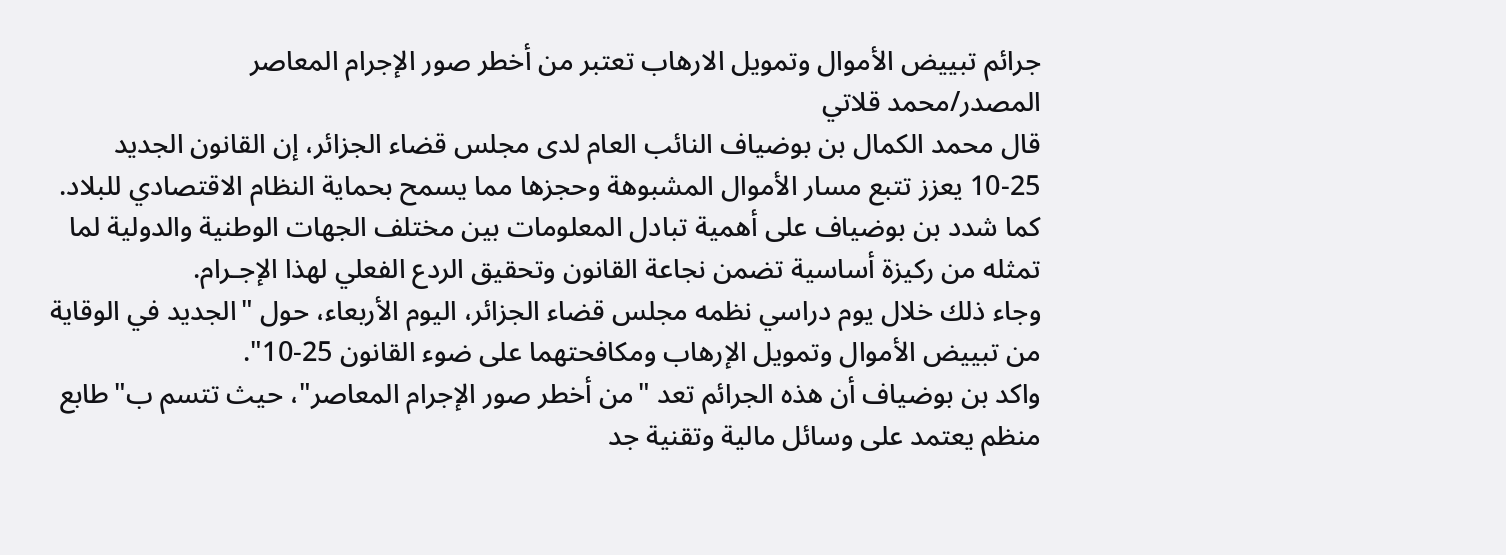جرائم تبييض الأموال وتمويل الارهاب تعتبر من أخطر صور الإجرام المعاصر
المصدر/محمد قلاتي
قال محمد الكمال بن بوضياف النائب العام لدى مجلس قضاء الجزائر، إن القانون الجديد 25‑10 يعزز تتبع مسار الأموال المشبوهة وحجزها مما يسمح بحماية النظام الاقتصادي للبلاد.
كما شدد بن بوضياف على أهمية تبادل المعلومات بين مختلف الجهات الوطنية والدولية لما تمثله من ركيزة أساسية تضمن نجاعة القانون وتحقيق الردع الفعلي لهذا الإجـرام.
وجاء ذلك خلال يوم دراسي نظمه مجلس قضاء الجزائر، اليوم الأربعاء، حول "الجديد في الوقاية من تبييض الأموال وتمويل الإرهاب ومكافحتهما على ضوء القانون 25-10".
واكد بن بوضياف أن هذه الجرائم تعد "من أخطر صور الإجرام المعاصر"، حيث تتسم ب"طابع منظم يعتمد على وسائل مالية وتقنية جد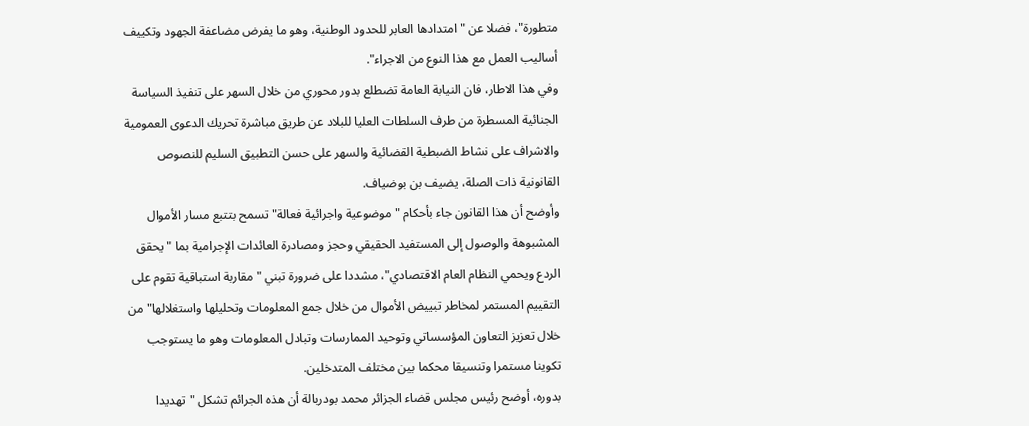متطورة"، فضلا عن "امتدادها العابر للحدود الوطنية، وهو ما يفرض مضاعفة الجهود وتكييف أساليب العمل مع هذا النوع من الاجراء".
وفي هذا الاطار، فان النيابة العامة تضطلع بدور محوري من خلال السهر على تنفيذ السياسة الجنائية المسطرة من طرف السلطات العليا للبلاد عن طريق مباشرة تحريك الدعوى العمومية والاشراف على نشاط الضبطية القضائية والسهر على حسن التطبيق السليم للنصوص القانونية ذات الصلة، يضيف بن بوضياف.
وأوضح أن هذا القانون جاء بأحكام "موضوعية واجرائية فعالة" تسمح بتتبع مسار الأموال المشبوهة والوصول إلى المستفيد الحقيقي وحجز ومصادرة العائدات الإجرامية بما "يحقق الردع ويحمي النظام العام الاقتصادي"، مشددا على ضرورة تبني "مقاربة استباقية تقوم على التقييم المستمر لمخاطر تبييض الأموال من خلال جمع المعلومات وتحليلها واستغلالها" من خلال تعزيز التعاون المؤسساتي وتوحيد الممارسات وتبادل المعلومات وهو ما يستوجب تكوينا مستمرا وتنسيقا محكما بين مختلف المتدخلين.
بدوره، أوضح رئيس مجلس قضاء الجزائر محمد بودربالة أن هذه الجرائم تشكل "تهديدا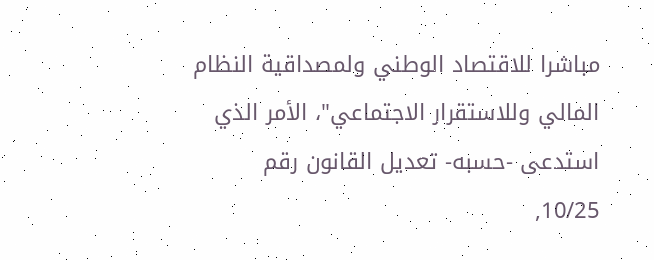مباشرا للاقتصاد الوطني ولمصداقية النظام المالي وللاستقرار الاجتماعي"، الأمر الذي استدعى -حسبه- تعديل القانون رقم 10/25,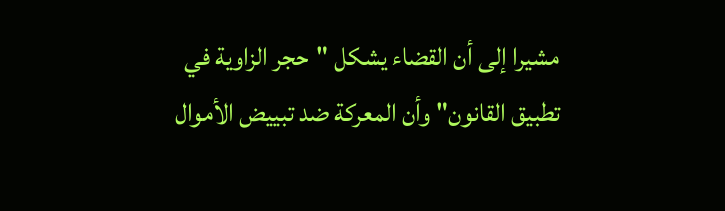مشيرا إلى أن القضاء يشكل "حجر الزاوية في تطبيق القانون" وأن المعركة ضد تبييض الأموال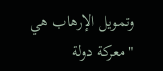وتمويل الإرهاب هي "معركة دولة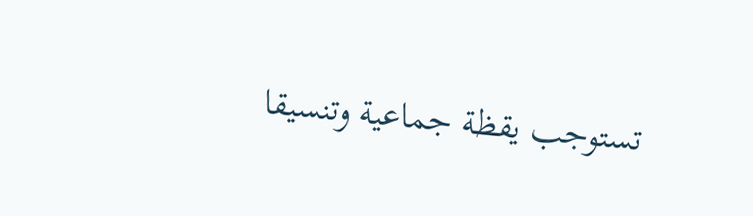تستوجب يقظة جماعية وتنسيقا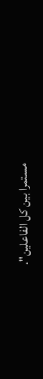مستمرا بين كل الفاعلين".